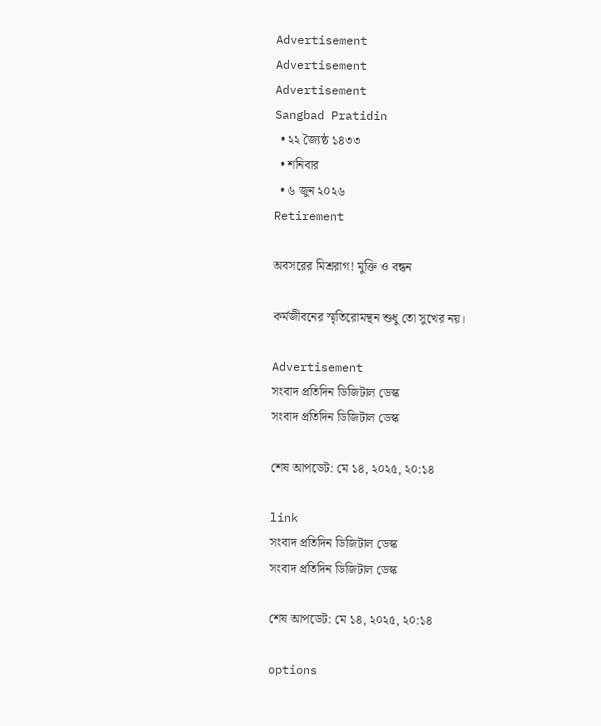Advertisement
Advertisement
Advertisement
Sangbad Pratidin
  • ২২ জ্যৈষ্ঠ ১৪৩৩
  • শনিবার
  • ৬ জুন ২০২৬
Retirement

অবসরের মিশ্ররাগ! মুক্তি ও বন্ধন

কর্মজীবনের স্মৃতিরোমন্থন শুধু তো সুখের নয়।

Advertisement
সংবাদ প্রতিদিন ডিজিটাল ডেস্ক
সংবাদ প্রতিদিন ডিজিটাল ডেস্ক

শেষ আপডেট: মে ১৪, ২০২৫, ২০:১৪

link
সংবাদ প্রতিদিন ডিজিটাল ডেস্ক
সংবাদ প্রতিদিন ডিজিটাল ডেস্ক

শেষ আপডেট: মে ১৪, ২০২৫, ২০:১৪

options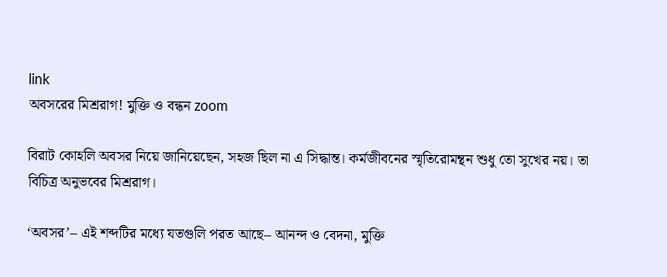link
অবসরের মিশ্ররাগ! মুক্তি ও বন্ধন zoom

বিরাট কোহলি অবসর নিয়ে জানিয়েছেন, সহজ ছিল না এ সিদ্ধান্ত। কর্মজীবনের স্মৃতিরোমন্থন শুধু তো সুখের নয়। তা বিচিত্র অনুভবের মিশ্ররাগ।

‘অবসর’– এই শব্দটির মধ্যে যতগুলি পরত আছে– আনন্দ ও বেদনা, মুক্তি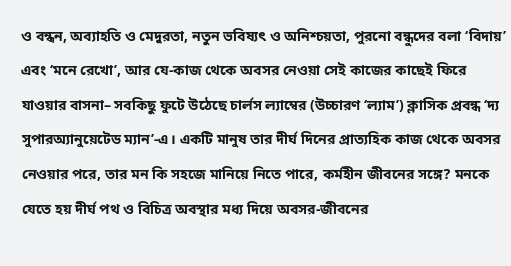ও বন্ধন, অব‌্যাহতি ও মেদুরতা, নতুন ভবিষ‌্যৎ ও অনিশ্চয়তা, পুরনো বন্ধুদের বলা ‘বিদায়’ এবং ‘মনে রেখো’, আর যে-কাজ থেকে অবসর নেওয়া সেই কাজের কাছেই ফিরে যাওয়ার বাসনা– সবকিছু ফুটে উঠেছে চার্লস ল‌্যাম্বের (উচ্চারণ ‘ল‌্যাম’) ক্লাসিক প্রবন্ধ ‘দ‌্য সুপারঅ‌্যানুয়েটেড ম‌্যান’-এ। একটি মানুষ তার দীর্ঘ দিনের প্রাত‌্যহিক কাজ থেকে অবসর নেওয়ার পরে, তার মন কি সহজে মানিয়ে নিতে পারে, কর্মহীন জীবনের সঙ্গে? মনকে যেতে হয় দীর্ঘ পথ ও বিচিত্র অবস্থার মধ‌্য দিয়ে অবসর-জীবনের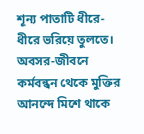শূন‌্য পাতাটি ধীরে-ধীরে ভরিয়ে তুলতে। অবসর-জীবনে কর্মবন্ধন থেকে মুক্তির আনন্দে মিশে থাকে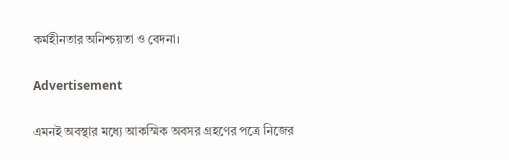কর্মহীনতার অনিশ্চয়তা ও বেদনা।

Advertisement

এমনই অবস্থার মধ্যে আকস্মিক অবসর গ্রহণের পত্রে নিজের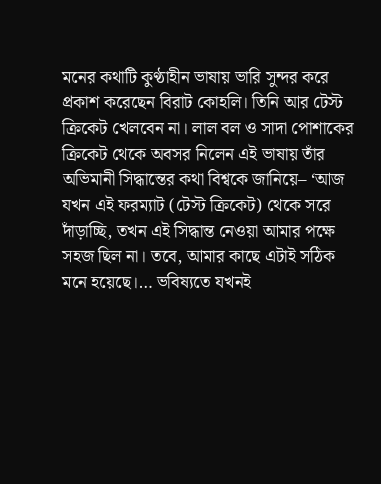মনের কথাটি কুণ্ঠাহীন ভাষায় ভারি সুন্দর করে প্রকাশ করেছেন বিরাট কোহলি। তিনি আর টেস্ট ক্রিকেট খেলবেন না। লাল বল ও সাদা পোশাকের ক্রিকেট থেকে অবসর নিলেন এই ভাষায় তাঁর অভিমানী সিদ্ধান্তের কথা বিশ্বকে জানিয়ে– ‘আজ যখন এই ফরম‌্যাট (টেস্ট ক্রিকেট) থেকে সরে দাঁড়াচ্ছি, তখন এই সিদ্ধান্ত নেওয়া আমার পক্ষে সহজ ছিল না। তবে, আমার কাছে এটাই সঠিক মনে হয়েছে।… ভবিষ‌্যতে যখনই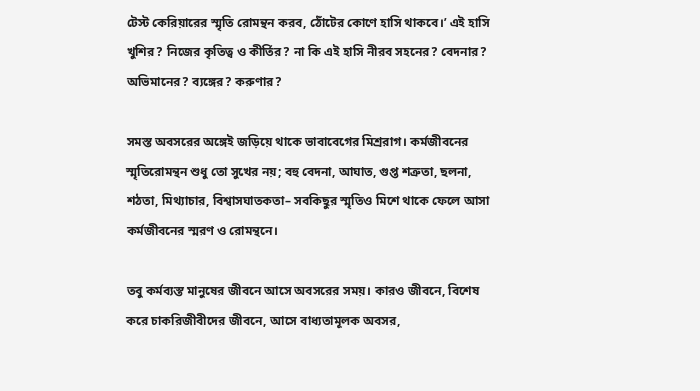টেস্ট কেরিয়ারের স্মৃতি রোমন্থন করব, ঠোঁটের কোণে হাসি থাকবে।’ এই হাসি খুশির? নিজের কৃতিত্ব ও কীর্তির? না কি এই হাসি নীরব সহনের? বেদনার? অভিমানের? ব‌্যঙ্গের? করুণার?

সমস্ত অবসরের অঙ্গেই জড়িয়ে থাকে ভাবাবেগের মিশ্ররাগ। কর্মজীবনের স্মৃতিরোমন্থন শুধু তো সুখের নয়; বহু বেদনা, আঘাত, গুপ্ত শত্রুতা, ছলনা, শঠতা, মিথ‌্যাচার, বিশ্বাসঘাতকতা– সবকিছুর স্মৃতিও মিশে থাকে ফেলে আসা কর্মজীবনের স্মরণ ও রোমন্থনে।

তবু কর্মব‌্যস্ত মানুষের জীবনে আসে অবসরের সময়। কারও জীবনে, বিশেষ করে চাকরিজীবীদের জীবনে, আসে বাধ‌্যতামূলক অবসর,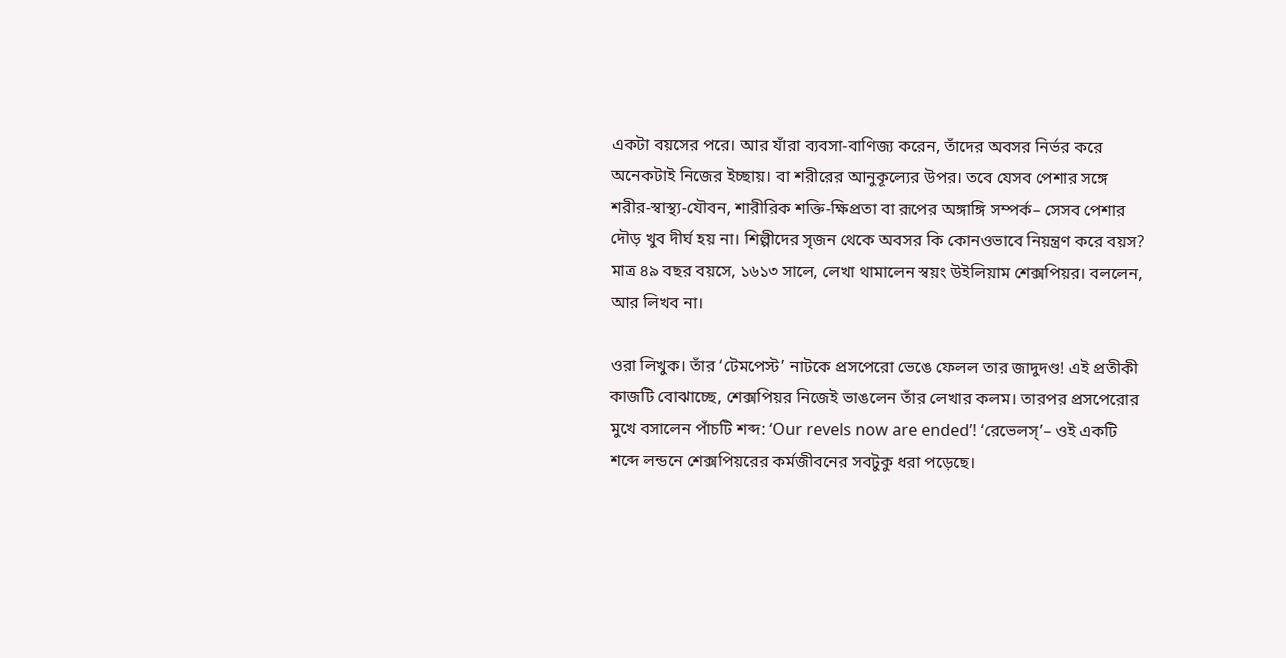একটা বয়সের পরে। আর যাঁরা ব‌্যবসা-বাণিজ‌্য করেন, তাঁদের অবসর নির্ভর করে অনেকটাই নিজের ইচ্ছায়। বা শরীরের আনুকূল্যের উপর। তবে যেসব পেশার সঙ্গে শরীর-স্বাস্থ‌্য-যৌবন, শারীরিক শক্তি-ক্ষিপ্রতা বা রূপের অঙ্গাঙ্গি সম্পর্ক– সেসব পেশার দৌড় খুব দীর্ঘ হয় না। শিল্পীদের সৃজন থেকে অবসর কি কোনওভাবে নিয়ন্ত্রণ করে বয়স? মাত্র ৪৯ বছর বয়সে, ১৬১৩ সালে, লেখা থামালেন স্বয়ং উইলিয়াম শেক্সপিয়র। বললেন, আর লিখব না।

ওরা লিখুক। তাঁর ‘টেমপেস্ট’ নাটকে প্রসপেরো ভেঙে ফেলল তার জাদুদণ্ড! এই প্রতীকী কাজটি বোঝাচ্ছে, শেক্সপিয়র নিজেই ভাঙলেন তাঁর লেখার কলম। তারপর প্রসপেরোর মুখে বসালেন পাঁচটি শব্দ: ‘Our revels now are ended’! ‘রেভেলস্‌’– ওই একটি শব্দে লন্ডনে শেক্সপিয়রের কর্মজীবনের সবটুকু ধরা পড়েছে।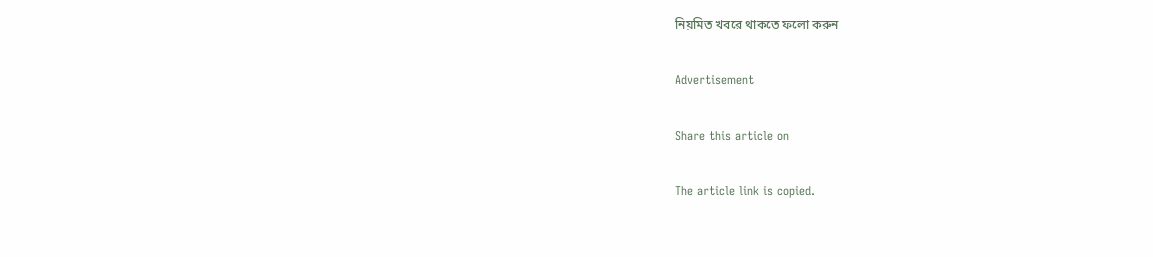নিয়মিত খবরে থাকতে ফলো করুন

Advertisement

Share this article on

The article link is copied.